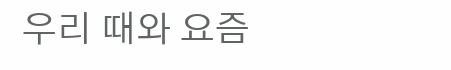우리 때와 요즘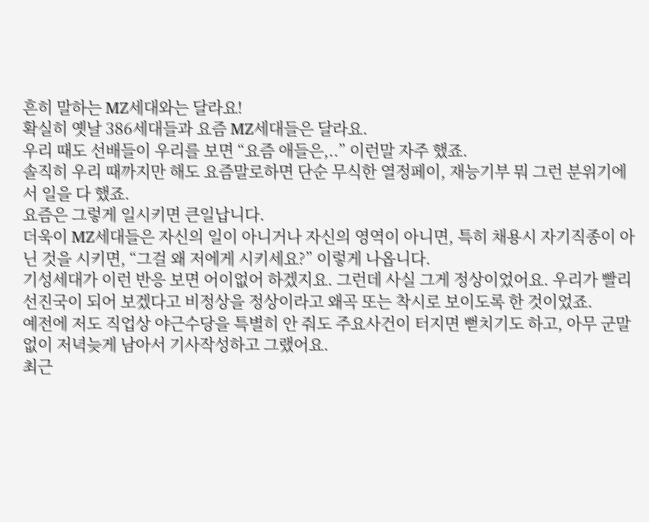흔히 말하는 MZ세대와는 달라요!
확실히 옛날 386세대들과 요즘 MZ세대들은 달라요.
우리 때도 선배들이 우리를 보면 “요즘 애들은,..” 이런말 자주 했죠.
솔직히 우리 때까지만 해도 요즘말로하면 단순 무식한 열정페이, 재능기부 뭐 그런 분위기에서 일을 다 했죠.
요즘은 그렇게 일시키면 큰일납니다.
더욱이 MZ세대들은 자신의 일이 아니거나 자신의 영역이 아니면, 특히 채용시 자기직종이 아닌 것을 시키면, “그걸 왜 저에게 시키세요?” 이렇게 나옵니다.
기성세대가 이런 반응 보면 어이없어 하겠지요. 그런데 사실 그게 정상이었어요. 우리가 빨리 선진국이 되어 보겠다고 비정상을 정상이라고 왜곡 또는 착시로 보이도록 한 것이었죠.
예전에 저도 직업상 야근수당을 특별히 안 줘도 주요사건이 터지면 뻗치기도 하고, 아무 군말없이 저녁늦게 남아서 기사작성하고 그랬어요.
최근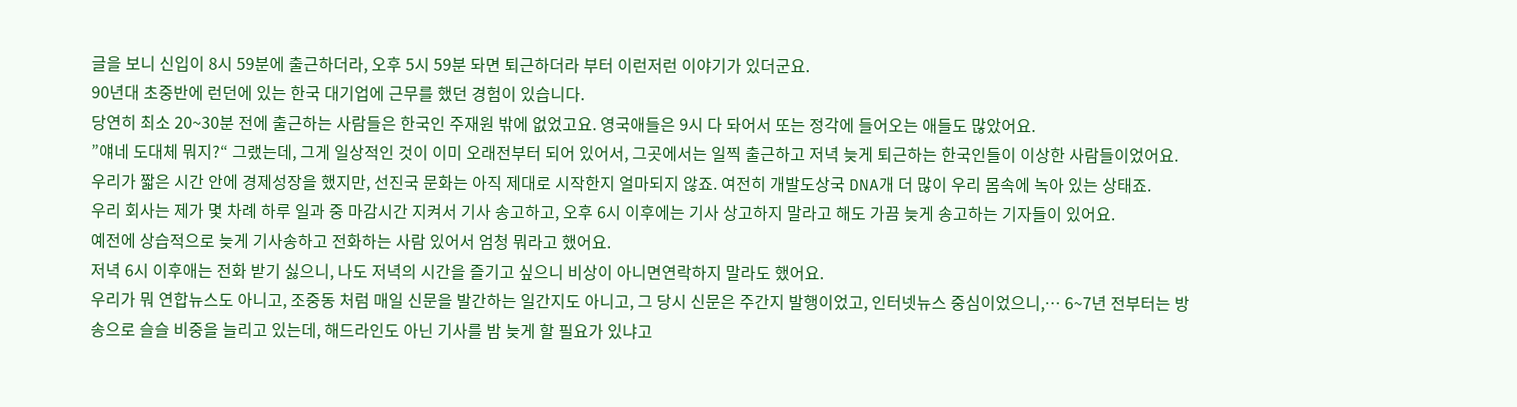글을 보니 신입이 8시 59분에 출근하더라, 오후 5시 59분 돠면 퇴근하더라 부터 이런저런 이야기가 있더군요.
90년대 초중반에 런던에 있는 한국 대기업에 근무를 했던 경험이 있습니다.
당연히 최소 20~30분 전에 출근하는 사람들은 한국인 주재원 밖에 없었고요. 영국애들은 9시 다 돠어서 또는 정각에 들어오는 애들도 많았어요.
”얘네 도대체 뭐지?“ 그랬는데, 그게 일상적인 것이 이미 오래전부터 되어 있어서, 그곳에서는 일찍 출근하고 저녁 늦게 퇴근하는 한국인들이 이상한 사람들이었어요.
우리가 짧은 시간 안에 경제성장을 했지만, 선진국 문화는 아직 제대로 시작한지 얼마되지 않죠. 여전히 개발도상국 DNA개 더 많이 우리 몸속에 녹아 있는 상태죠.
우리 회사는 제가 몇 차례 하루 일과 중 마감시간 지켜서 기사 송고하고, 오후 6시 이후에는 기사 상고하지 말라고 해도 가끔 늦게 송고하는 기자들이 있어요.
예전에 상습적으로 늦게 기사송하고 전화하는 사람 있어서 엄청 뭐라고 했어요.
저녁 6시 이후애는 전화 받기 싫으니, 나도 저녁의 시간을 즐기고 싶으니 비상이 아니면연락하지 말라도 했어요.
우리가 뭐 연합뉴스도 아니고, 조중동 처럼 매일 신문을 발간하는 일간지도 아니고, 그 당시 신문은 주간지 발행이었고, 인터넷뉴스 중심이었으니,… 6~7년 전부터는 방송으로 슬슬 비중을 늘리고 있는데, 해드라인도 아닌 기사를 밤 늦게 할 필요가 있냐고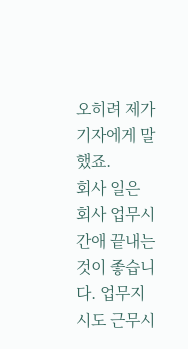오히려 제가 기자에게 말했죠.
회사 일은 회사 업무시간애 끝내는 것이 좋습니다. 업무지시도 근무시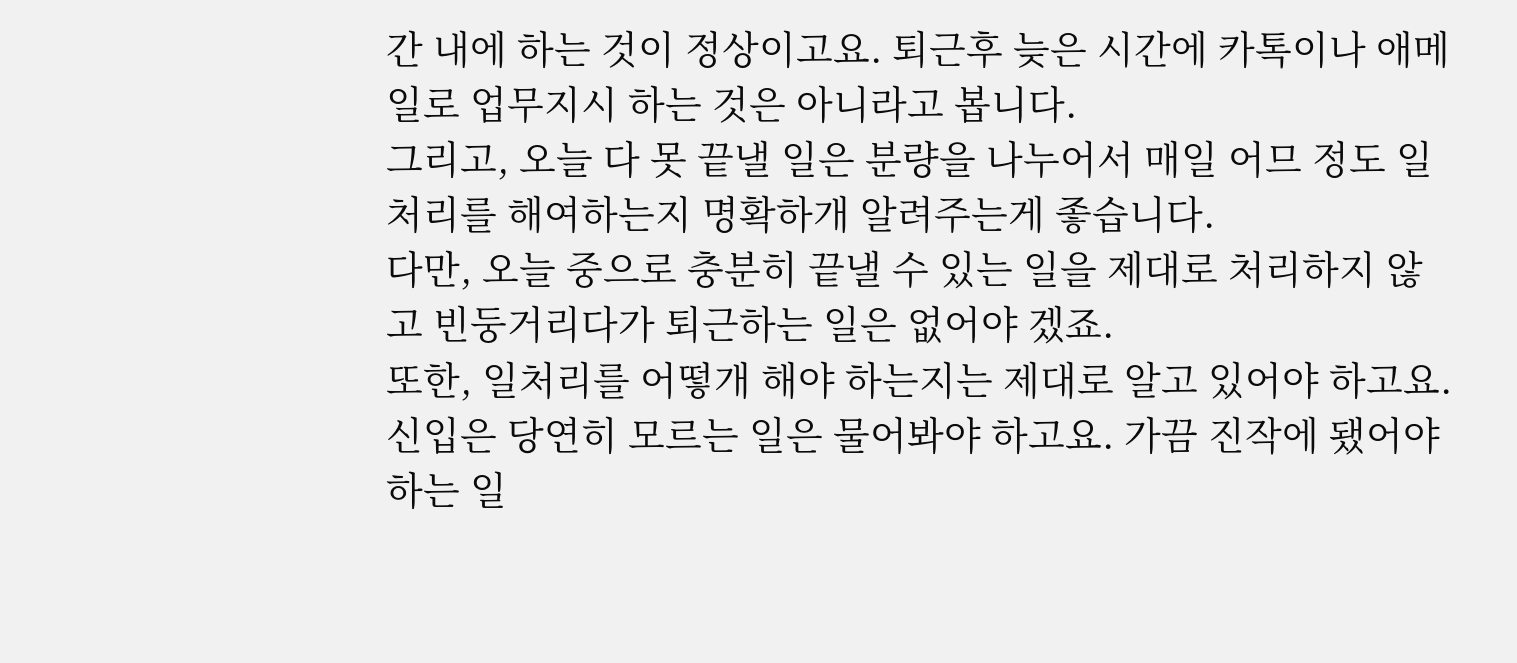간 내에 하는 것이 정상이고요. 퇴근후 늦은 시간에 카톡이나 애메일로 업무지시 하는 것은 아니라고 봅니다.
그리고, 오늘 다 못 끝낼 일은 분량을 나누어서 매일 어므 정도 일처리를 해여하는지 명확하개 알려주는게 좋습니다.
다만, 오늘 중으로 충분히 끝낼 수 있는 일을 제대로 처리하지 않고 빈둥거리다가 퇴근하는 일은 없어야 겠죠.
또한, 일처리를 어떻개 해야 하는지는 제대로 알고 있어야 하고요.
신입은 당연히 모르는 일은 물어봐야 하고요. 가끔 진작에 됐어야 하는 일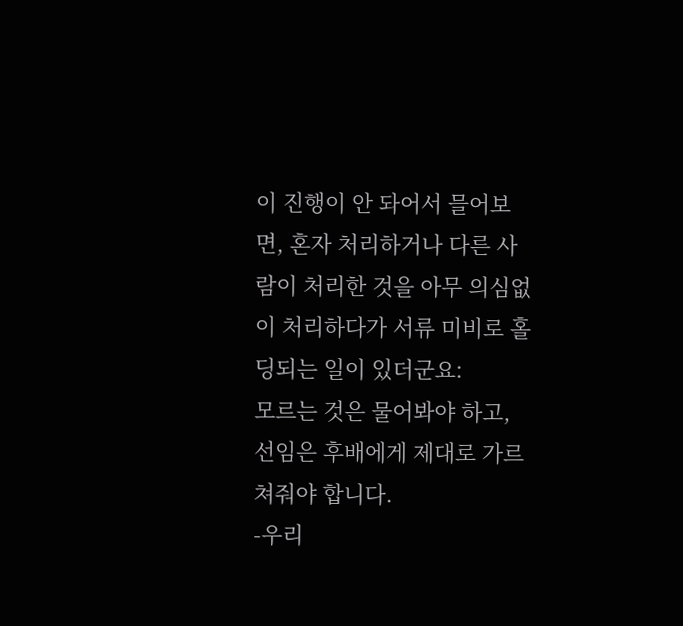이 진행이 안 돠어서 믈어보면, 혼자 처리하거나 다른 사람이 처리한 것을 아무 의심없이 처리하다가 서류 미비로 홀딩되는 일이 있더군요:
모르는 것은 물어봐야 하고, 선임은 후배에게 제대로 가르쳐줘야 합니다.
-우리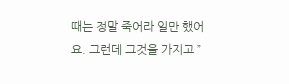때는 정말 죽어라 일만 했어요. 그런데 그것을 가지고 ”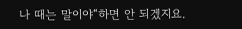나 때는 말이야“하면 안 되겠지요.